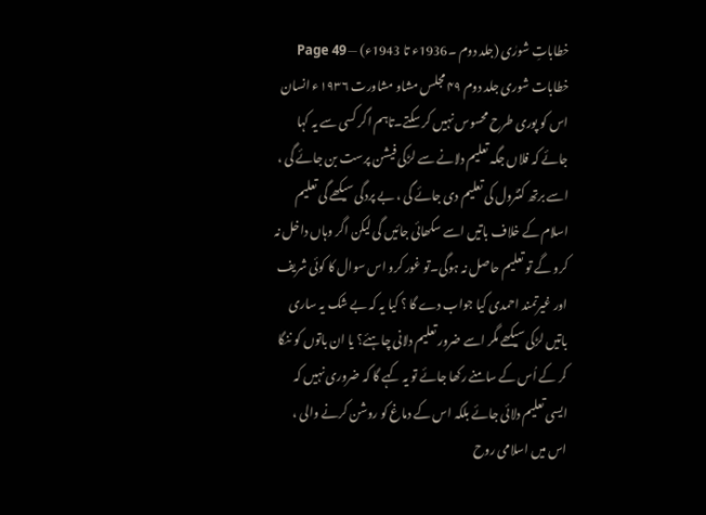خطاباتِ شورٰی (جلد دوم ۔1936ء تا 1943ء) — Page 49
خطابات شوری جلد دوم ۴۹ مجلس مشاو مشاورت ۱۹۳۶ء انسان اس کو پوری طرح محسوس نہیں کر سکتے۔تاہم اگر کسی سے یہ کہا جائے کہ فلاں جگہ تعلیم دلانے سے لڑکی فیشن پرست بن جائے گی ، اسے برتھ کنٹرول کی تعلیم دی جائے گی ، بے پردگی سیکھے گی تعلیم اسلام کے خلاف باتیں اسے سکھائی جائیں گی لیکن اگر وہاں داخل نہ کرو گے تو تعلیم حاصل نہ ہوگی۔تو غور کرو اس سوال کا کوئی شریف اور غیرتمند احمدی کیا جواب دے گا ؟ کیا یہ کہ بے شک یہ ساری باتیں لڑکی سیکھے مگر اسے ضرور تعلیم دلانی چاہئے؟ یا ان باتوں کو ننگا کر کے اُس کے سامنے رکھا جائے تو یہ کہے گا کہ ضروری نہیں کہ ایسی تعلیم دلائی جائے بلکہ اس کے دماغ کو روشن کرنے والی ، اس میں اسلامی روح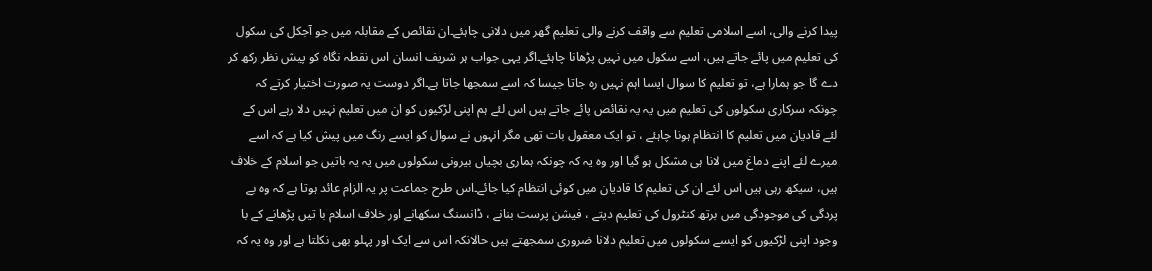پیدا کرنے والی، اسے اسلامی تعلیم سے واقف کرنے والی تعلیم گھر میں دلانی چاہئے۔ان نقائص کے مقابلہ میں جو آجکل کی سکول کی تعلیم میں پائے جاتے ہیں، اسے سکول میں نہیں پڑھانا چاہئے۔اگر یہی جواب ہر شریف انسان اس نقطہ نگاہ کو پیش نظر رکھ کر دے گا جو ہمارا ہے، تو تعلیم کا سوال ایسا اہم نہیں رہ جاتا جیسا کہ اسے سمجھا جاتا ہے۔اگر دوست یہ صورت اختیار کرتے کہ چونکہ سرکاری سکولوں کی تعلیم میں یہ یہ نقائص پائے جاتے ہیں اس لئے ہم اپنی لڑکیوں کو ان میں تعلیم نہیں دلا رہے اس کے لئے قادیان میں تعلیم کا انتظام ہونا چاہئے ، تو ایک معقول بات تھی مگر انہوں نے سوال کو ایسے رنگ میں پیش کیا ہے کہ اسے میرے لئے اپنے دماغ میں لانا ہی مشکل ہو گیا اور وہ یہ کہ چونکہ ہماری بچیاں بیرونی سکولوں میں یہ یہ باتیں جو اسلام کے خلاف ہیں، سیکھ رہی ہیں اس لئے ان کی تعلیم کا قادیان میں کوئی انتظام کیا جائے۔اس طرح جماعت پر یہ الزام عائد ہوتا ہے کہ وہ بے پردگی کی موجودگی میں برتھ کنٹرول کی تعلیم دیتے ، فیشن پرست بنانے ، ڈانسنگ سکھانے اور خلاف اسلام با تیں پڑھانے کے با وجود اپنی لڑکیوں کو ایسے سکولوں میں تعلیم دلانا ضروری سمجھتے ہیں حالانکہ اس سے ایک اور پہلو بھی نکلتا ہے اور وہ یہ کہ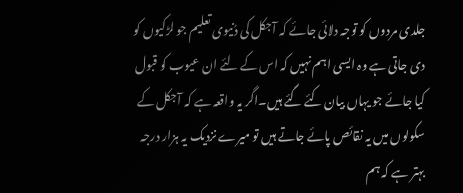جلدی مردوں کو توجہ دلائی جائے کہ آجکل کی دُنیوی تعلیم جو لڑکیوں کو دی جاتی ہے وہ ایسی اہم نہیں کہ اس کے لئے ان عیوب کو قبول کیا جائے جو یہاں بیان کئے گئے ہیں۔اگر یہ واقعہ ہے کہ آجکل کے سکولوں میں یہ نقائص پائے جاتے ہیں تو میرے نزدیک یہ ہزار درجہ بہتر ہے کہ ہم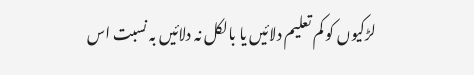لڑکیوں کو کم تعلیم دلائیں یا بالکل نہ دلائیں بہ نسبت اس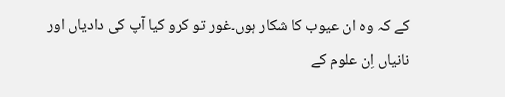کے کہ وہ ان عیوب کا شکار ہوں۔غور تو کرو کیا آپ کی دادیاں اور نانیاں اِن علوم کے